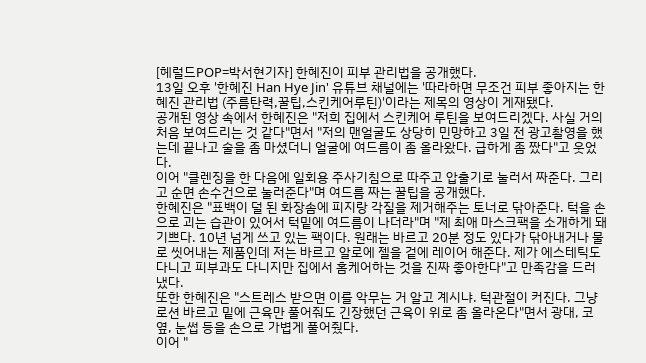[헤럴드POP=박서현기자] 한혜진이 피부 관리법을 공개했다.
13일 오후 '한혜진 Han Hye Jin' 유튜브 채널에는 '따라하면 무조건 피부 좋아지는 한혜진 관리법 (주름탄력,꿀팁,스킨케어루틴)'이라는 제목의 영상이 게재됐다.
공개된 영상 속에서 한혜진은 "저희 집에서 스킨케어 루틴을 보여드리겠다. 사실 거의 처음 보여드리는 것 같다"면서 "저의 맨얼굴도 상당히 민망하고 3일 전 광고촬영을 했는데 끝나고 술을 좀 마셨더니 얼굴에 여드름이 좀 올라왔다. 급하게 좀 짰다"고 웃었다.
이어 "클렌징을 한 다음에 일회용 주사기침으로 따주고 압출기로 눌러서 짜준다. 그리고 순면 손수건으로 눌러준다"며 여드름 짜는 꿀팁을 공개했다.
한혜진은 "표백이 덜 된 화장솜에 피지랑 각질을 제거해주는 토너로 닦아준다. 턱을 손으로 괴는 습관이 있어서 턱밑에 여드름이 나더라"며 "제 최애 마스크팩을 소개하게 돼 기쁘다. 10년 넘게 쓰고 있는 팩이다. 원래는 바르고 20분 정도 있다가 닦아내거나 물로 씻어내는 제품인데 저는 바르고 알로에 젤을 겉에 레이어 해준다. 제가 에스테틱도 다니고 피부과도 다니지만 집에서 홈케어하는 것을 진짜 좋아한다"고 만족감을 드러냈다.
또한 한혜진은 "스트레스 받으면 이를 악무는 거 알고 계시냐. 턱관절이 커진다. 그냥 로션 바르고 밑에 근육만 풀어줘도 긴장했던 근육이 위로 좀 올라온다"면서 광대, 코옆, 눈썹 등을 손으로 가볍게 풀어줬다.
이어 "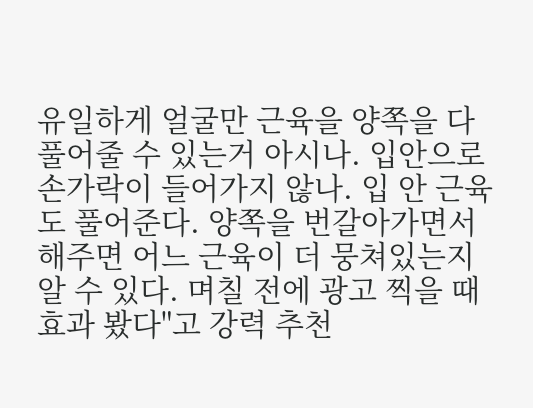유일하게 얼굴만 근육을 양쪽을 다 풀어줄 수 있는거 아시나. 입안으로 손가락이 들어가지 않나. 입 안 근육도 풀어준다. 양쪽을 번갈아가면서 해주면 어느 근육이 더 뭉쳐있는지 알 수 있다. 며칠 전에 광고 찍을 때 효과 봤다"고 강력 추천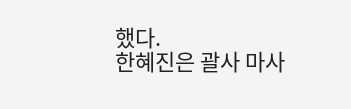했다.
한혜진은 괄사 마사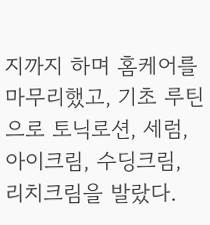지까지 하며 홈케어를 마무리했고, 기초 루틴으로 토닉로션, 세럼, 아이크림, 수딩크림, 리치크림을 발랐다.